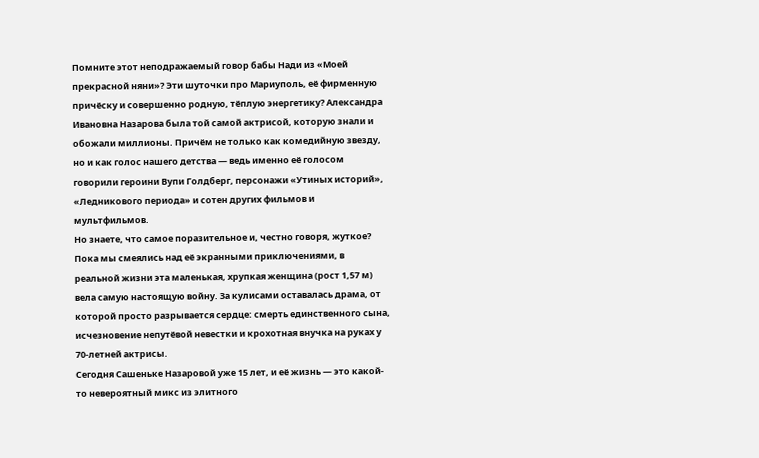Помните этот неподражаемый говор бабы Нади из «Моей прекрасной няни»? Эти шуточки про Мариуполь, её фирменную причёску и совершенно родную, тёплую энергетику? Александра Ивановна Назарова была той самой актрисой, которую знали и обожали миллионы. Причём не только как комедийную звезду, но и как голос нашего детства — ведь именно её голосом говорили героини Вупи Голдберг, персонажи «Утиных историй», «Ледникового периода» и сотен других фильмов и мультфильмов.
Но знаете, что самое поразительное и, честно говоря, жуткое? Пока мы смеялись над её экранными приключениями, в реальной жизни эта маленькая, хрупкая женщина (рост 1,57 м) вела самую настоящую войну. За кулисами оставалась драма, от которой просто разрывается сердце: смерть единственного сына, исчезновение непутёвой невестки и крохотная внучка на руках у 70-летней актрисы.
Сегодня Сашеньке Назаровой уже 15 лет, и её жизнь — это какой-то невероятный микс из элитного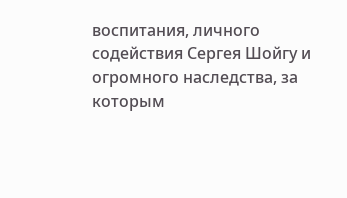воспитания, личного содействия Сергея Шойгу и огромного наследства, за которым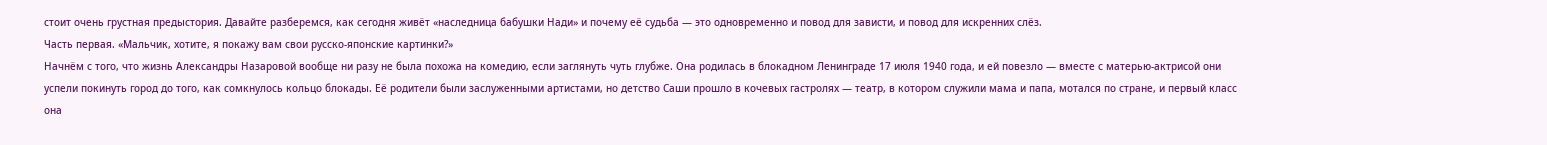стоит очень грустная предыстория. Давайте разберемся, как сегодня живёт «наследница бабушки Нади» и почему её судьба — это одновременно и повод для зависти, и повод для искренних слёз.
Часть первая. «Мальчик, хотите, я покажу вам свои русско-японские картинки?»
Начнём с того, что жизнь Александры Назаровой вообще ни разу не была похожа на комедию, если заглянуть чуть глубже. Она родилась в блокадном Ленинграде 17 июля 1940 года, и ей повезло — вместе с матерью-актрисой они успели покинуть город до того, как сомкнулось кольцо блокады. Её родители были заслуженными артистами, но детство Саши прошло в кочевых гастролях — театр, в котором служили мама и папа, мотался по стране, и первый класс она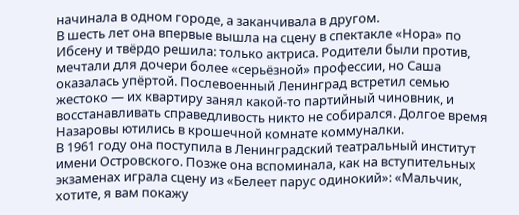начинала в одном городе, а заканчивала в другом.
В шесть лет она впервые вышла на сцену в спектакле «Нора» по Ибсену и твёрдо решила: только актриса. Родители были против, мечтали для дочери более «серьёзной» профессии, но Саша оказалась упёртой. Послевоенный Ленинград встретил семью жестоко — их квартиру занял какой-то партийный чиновник, и восстанавливать справедливость никто не собирался. Долгое время Назаровы ютились в крошечной комнате коммуналки.
В 1961 году она поступила в Ленинградский театральный институт имени Островского. Позже она вспоминала, как на вступительных экзаменах играла сцену из «Белеет парус одинокий»: «Мальчик, хотите, я вам покажу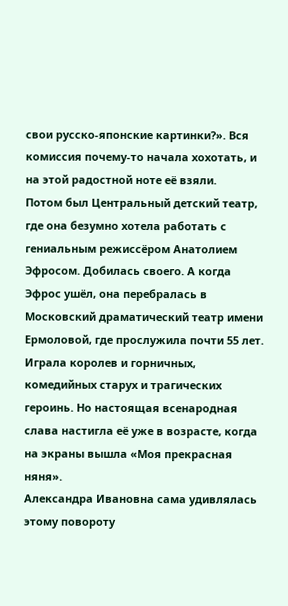свои русско-японские картинки?». Вся комиссия почему-то начала хохотать, и на этой радостной ноте её взяли.
Потом был Центральный детский театр, где она безумно хотела работать с гениальным режиссёром Анатолием Эфросом. Добилась своего. А когда Эфрос ушёл, она перебралась в Московский драматический театр имени Ермоловой, где прослужила почти 55 лет. Играла королев и горничных, комедийных старух и трагических героинь. Но настоящая всенародная слава настигла её уже в возрасте, когда на экраны вышла «Моя прекрасная няня».
Александра Ивановна сама удивлялась этому повороту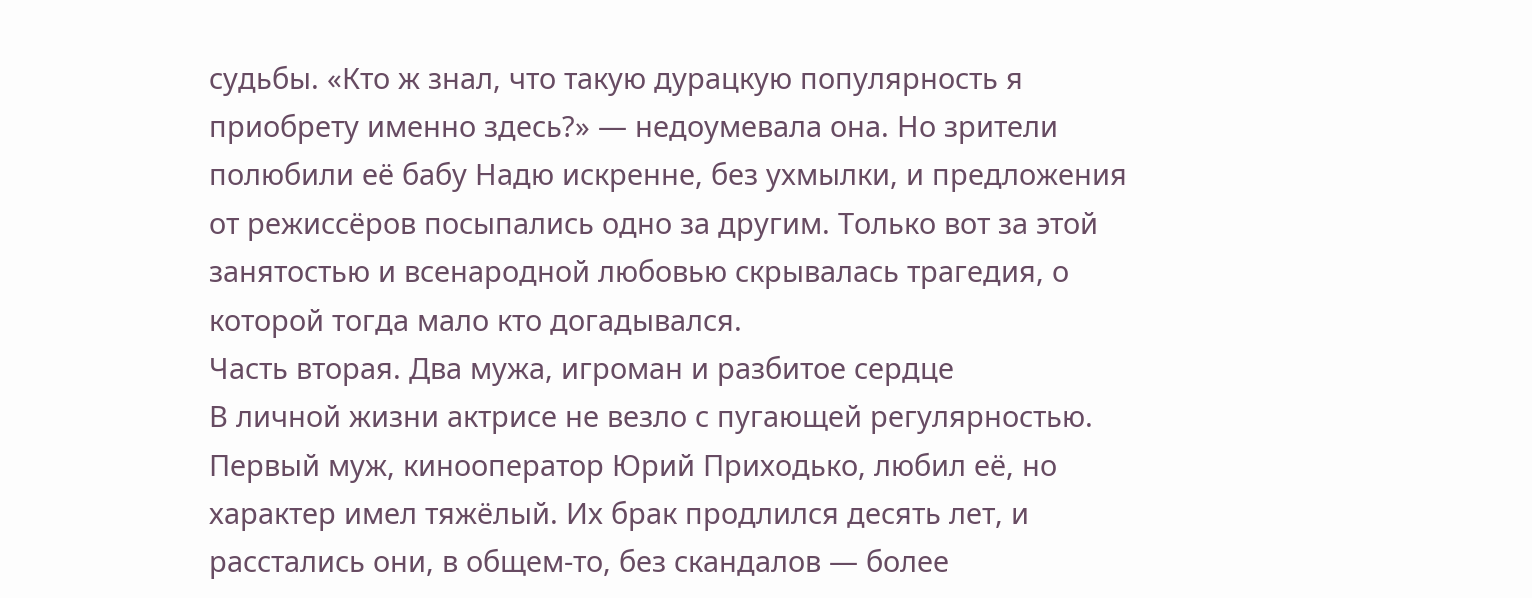судьбы. «Кто ж знал, что такую дурацкую популярность я приобрету именно здесь?» — недоумевала она. Но зрители полюбили её бабу Надю искренне, без ухмылки, и предложения от режиссёров посыпались одно за другим. Только вот за этой занятостью и всенародной любовью скрывалась трагедия, о которой тогда мало кто догадывался.
Часть вторая. Два мужа, игроман и разбитое сердце
В личной жизни актрисе не везло с пугающей регулярностью. Первый муж, кинооператор Юрий Приходько, любил её, но характер имел тяжёлый. Их брак продлился десять лет, и расстались они, в общем-то, без скандалов — более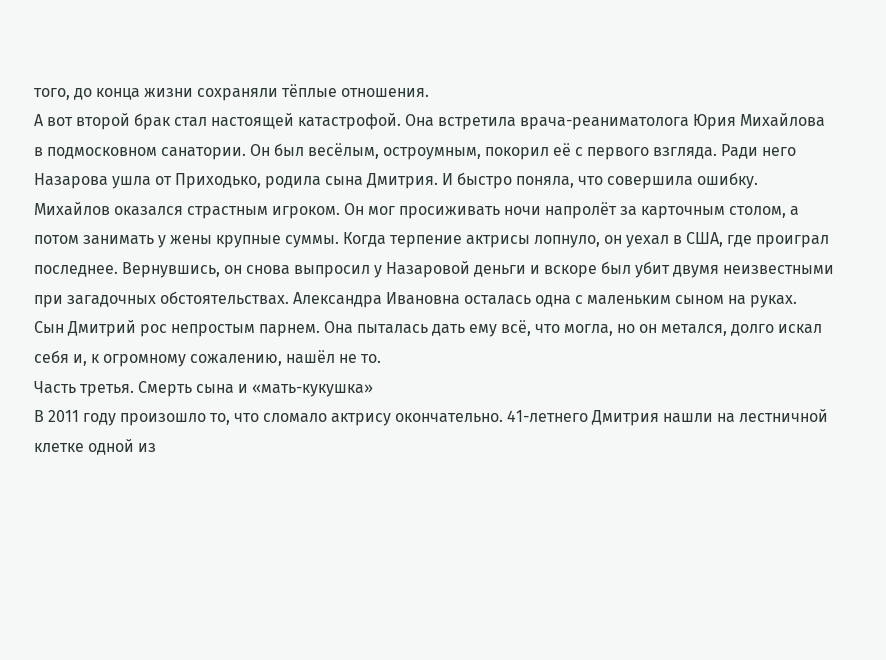того, до конца жизни сохраняли тёплые отношения.
А вот второй брак стал настоящей катастрофой. Она встретила врача-реаниматолога Юрия Михайлова в подмосковном санатории. Он был весёлым, остроумным, покорил её с первого взгляда. Ради него Назарова ушла от Приходько, родила сына Дмитрия. И быстро поняла, что совершила ошибку.
Михайлов оказался страстным игроком. Он мог просиживать ночи напролёт за карточным столом, а потом занимать у жены крупные суммы. Когда терпение актрисы лопнуло, он уехал в США, где проиграл последнее. Вернувшись, он снова выпросил у Назаровой деньги и вскоре был убит двумя неизвестными при загадочных обстоятельствах. Александра Ивановна осталась одна с маленьким сыном на руках.
Сын Дмитрий рос непростым парнем. Она пыталась дать ему всё, что могла, но он метался, долго искал себя и, к огромному сожалению, нашёл не то.
Часть третья. Смерть сына и «мать-кукушка»
В 2011 году произошло то, что сломало актрису окончательно. 41-летнего Дмитрия нашли на лестничной клетке одной из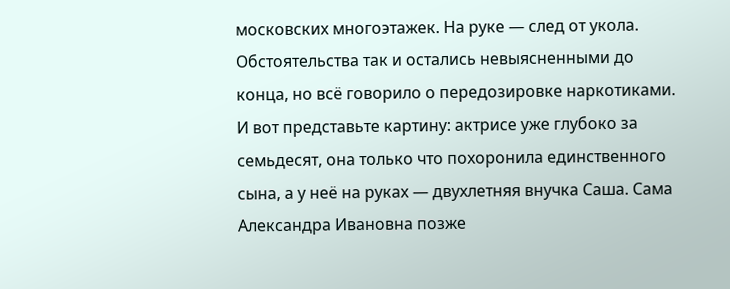московских многоэтажек. На руке — след от укола. Обстоятельства так и остались невыясненными до конца, но всё говорило о передозировке наркотиками.
И вот представьте картину: актрисе уже глубоко за семьдесят, она только что похоронила единственного сына, а у неё на руках — двухлетняя внучка Саша. Сама Александра Ивановна позже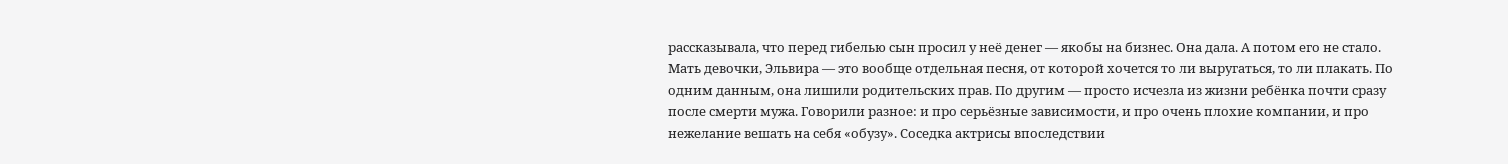рассказывала, что перед гибелью сын просил у неё денег — якобы на бизнес. Она дала. А потом его не стало.
Мать девочки, Эльвира — это вообще отдельная песня, от которой хочется то ли выругаться, то ли плакать. По одним данным, она лишили родительских прав. По другим — просто исчезла из жизни ребёнка почти сразу после смерти мужа. Говорили разное: и про серьёзные зависимости, и про очень плохие компании, и про нежелание вешать на себя «обузу». Соседка актрисы впоследствии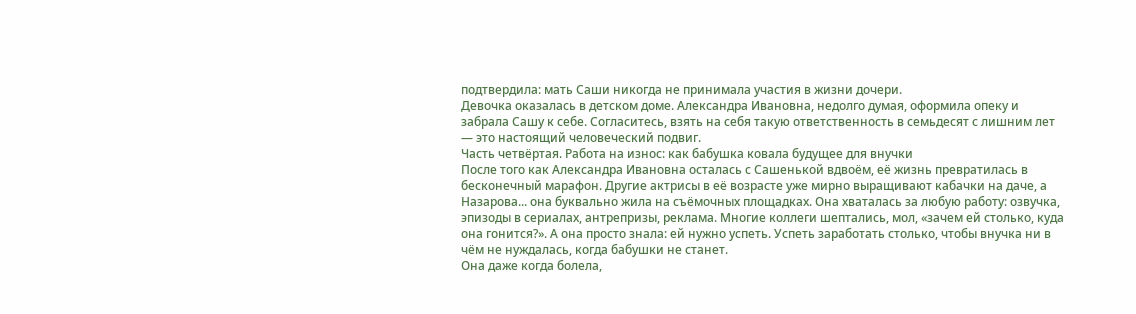подтвердила: мать Саши никогда не принимала участия в жизни дочери.
Девочка оказалась в детском доме. Александра Ивановна, недолго думая, оформила опеку и забрала Сашу к себе. Согласитесь, взять на себя такую ответственность в семьдесят с лишним лет — это настоящий человеческий подвиг.
Часть четвёртая. Работа на износ: как бабушка ковала будущее для внучки
После того как Александра Ивановна осталась с Сашенькой вдвоём, её жизнь превратилась в бесконечный марафон. Другие актрисы в её возрасте уже мирно выращивают кабачки на даче, а Назарова... она буквально жила на съёмочных площадках. Она хваталась за любую работу: озвучка, эпизоды в сериалах, антрепризы, реклама. Многие коллеги шептались, мол, «зачем ей столько, куда она гонится?». А она просто знала: ей нужно успеть. Успеть заработать столько, чтобы внучка ни в чём не нуждалась, когда бабушки не станет.
Она даже когда болела,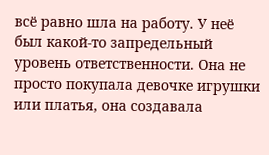всё равно шла на работу. У неё был какой-то запредельный уровень ответственности. Она не просто покупала девочке игрушки или платья, она создавала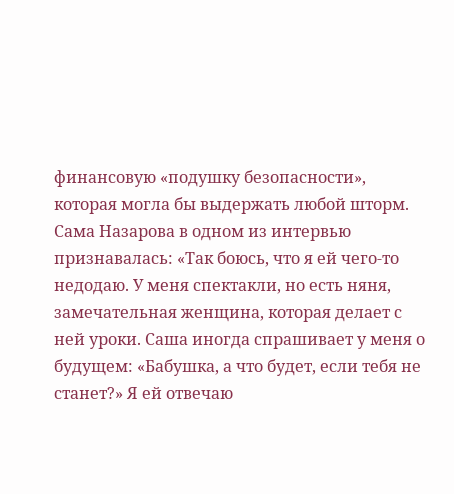финансовую «подушку безопасности», которая могла бы выдержать любой шторм.
Сама Назарова в одном из интервью признавалась: «Так боюсь, что я ей чего-то недодаю. У меня спектакли, но есть няня, замечательная женщина, которая делает с ней уроки. Саша иногда спрашивает у меня о будущем: «Бабушка, а что будет, если тебя не станет?» Я ей отвечаю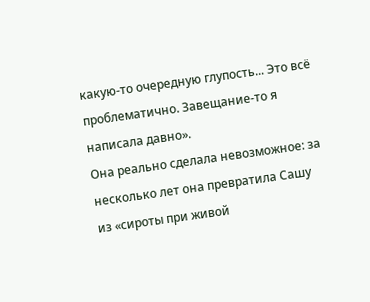какую-то очередную глупость... Это всё проблематично. Завещание-то я написала давно».
Она реально сделала невозможное: за несколько лет она превратила Сашу из «сироты при живой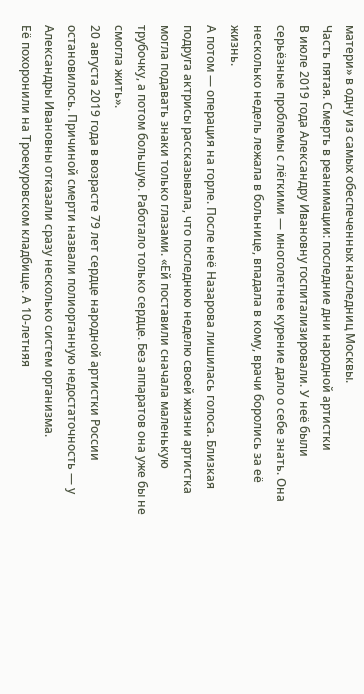матери» в одну из самых обеспеченных наследниц Москвы.
Часть пятая. Смерть в реанимации: последние дни народной артистки
В июле 2019 года Александру Ивановну госпитализировали. У неё были серьёзные проблемы с лёгкими — многолетнее курение дало о себе знать. Она несколько недель лежала в больнице, впадала в кому, врачи боролись за её жизнь.
А потом — операция на горле. После неё Назарова лишилась голоса. Близкая подруга актрисы рассказывала, что последнюю неделю своей жизни артистка могла подавать знаки только глазами. «Ей поставили сначала маленькую трубочку, а потом большую. Работало только сердце. Без аппаратов она уже бы не смогла жить».
20 августа 2019 года в возрасте 79 лет сердце народной артистки России остановилось. Причиной смерти назвали полиорганную недостаточность — у Александры Ивановны отказали сразу несколько систем организма.
Её похоронили на Троекуровском кладбище. А 10-летняя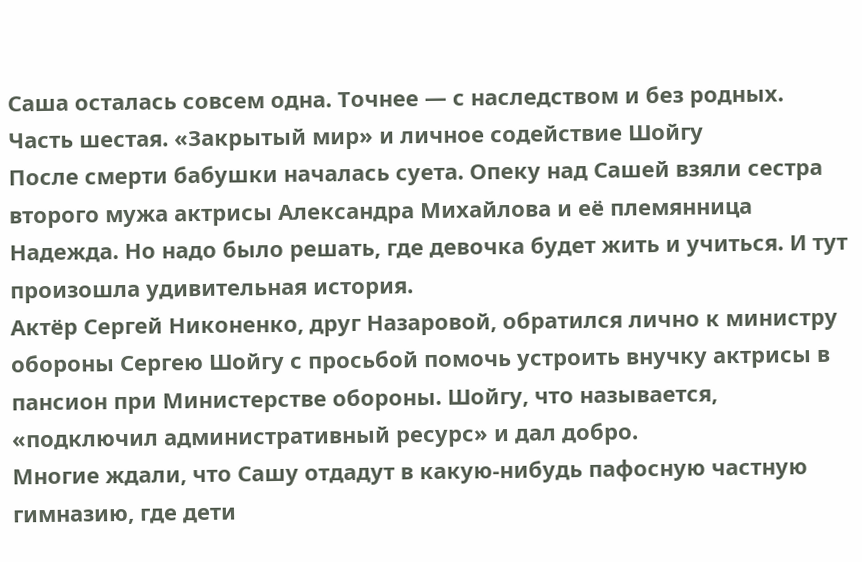Саша осталась совсем одна. Точнее — с наследством и без родных.
Часть шестая. «Закрытый мир» и личное содействие Шойгу
После смерти бабушки началась суета. Опеку над Сашей взяли сестра второго мужа актрисы Александра Михайлова и её племянница Надежда. Но надо было решать, где девочка будет жить и учиться. И тут произошла удивительная история.
Актёр Сергей Никоненко, друг Назаровой, обратился лично к министру обороны Сергею Шойгу с просьбой помочь устроить внучку актрисы в пансион при Министерстве обороны. Шойгу, что называется, «подключил административный ресурс» и дал добро.
Многие ждали, что Сашу отдадут в какую-нибудь пафосную частную гимназию, где дети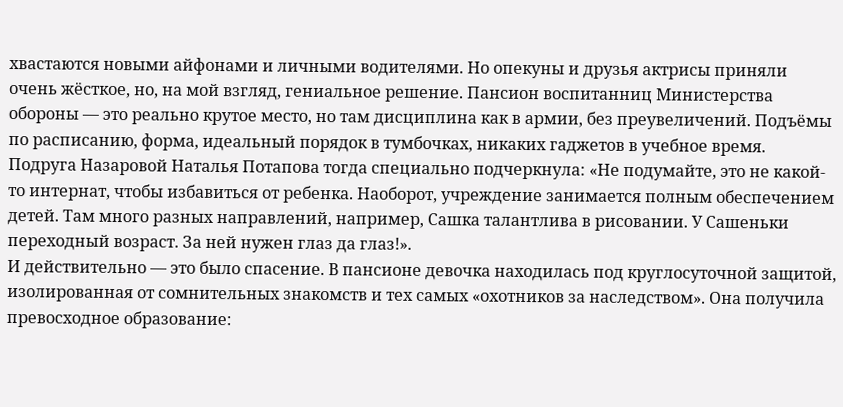хвастаются новыми айфонами и личными водителями. Но опекуны и друзья актрисы приняли очень жёсткое, но, на мой взгляд, гениальное решение. Пансион воспитанниц Министерства обороны — это реально крутое место, но там дисциплина как в армии, без преувеличений. Подъёмы по расписанию, форма, идеальный порядок в тумбочках, никаких гаджетов в учебное время.
Подруга Назаровой Наталья Потапова тогда специально подчеркнула: «Не подумайте, это не какой-то интернат, чтобы избавиться от ребенка. Наоборот, учреждение занимается полным обеспечением детей. Там много разных направлений, например, Сашка талантлива в рисовании. У Сашеньки переходный возраст. За ней нужен глаз да глаз!».
И действительно — это было спасение. В пансионе девочка находилась под круглосуточной защитой, изолированная от сомнительных знакомств и тех самых «охотников за наследством». Она получила превосходное образование: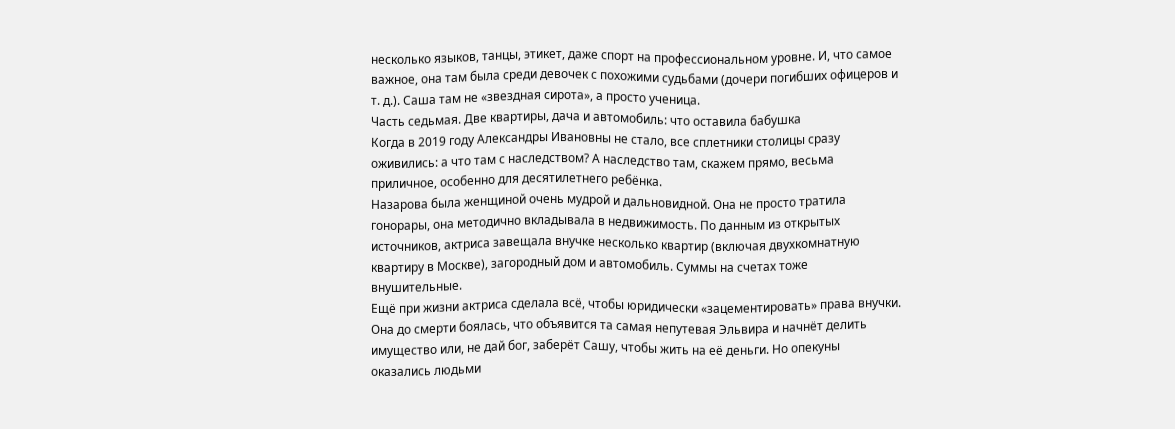несколько языков, танцы, этикет, даже спорт на профессиональном уровне. И, что самое важное, она там была среди девочек с похожими судьбами (дочери погибших офицеров и т. д.). Саша там не «звездная сирота», а просто ученица.
Часть седьмая. Две квартиры, дача и автомобиль: что оставила бабушка
Когда в 2019 году Александры Ивановны не стало, все сплетники столицы сразу оживились: а что там с наследством? А наследство там, скажем прямо, весьма приличное, особенно для десятилетнего ребёнка.
Назарова была женщиной очень мудрой и дальновидной. Она не просто тратила гонорары, она методично вкладывала в недвижимость. По данным из открытых источников, актриса завещала внучке несколько квартир (включая двухкомнатную квартиру в Москве), загородный дом и автомобиль. Суммы на счетах тоже внушительные.
Ещё при жизни актриса сделала всё, чтобы юридически «зацементировать» права внучки. Она до смерти боялась, что объявится та самая непутевая Эльвира и начнёт делить имущество или, не дай бог, заберёт Сашу, чтобы жить на её деньги. Но опекуны оказались людьми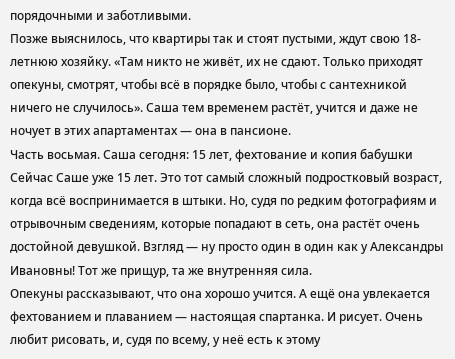порядочными и заботливыми.
Позже выяснилось, что квартиры так и стоят пустыми, ждут свою 18-летнюю хозяйку. «Там никто не живёт, их не сдают. Только приходят опекуны, смотрят, чтобы всё в порядке было, чтобы с сантехникой ничего не случилось». Саша тем временем растёт, учится и даже не ночует в этих апартаментах — она в пансионе.
Часть восьмая. Саша сегодня: 15 лет, фехтование и копия бабушки
Сейчас Саше уже 15 лет. Это тот самый сложный подростковый возраст, когда всё воспринимается в штыки. Но, судя по редким фотографиям и отрывочным сведениям, которые попадают в сеть, она растёт очень достойной девушкой. Взгляд — ну просто один в один как у Александры Ивановны! Тот же прищур, та же внутренняя сила.
Опекуны рассказывают, что она хорошо учится. А ещё она увлекается фехтованием и плаванием — настоящая спартанка. И рисует. Очень любит рисовать, и, судя по всему, у неё есть к этому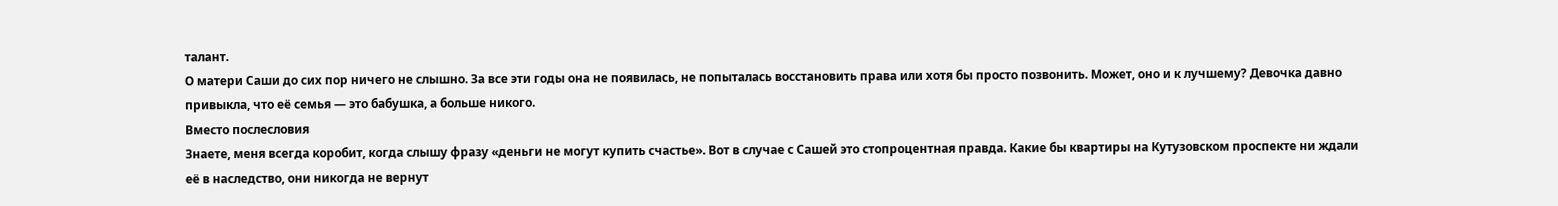талант.
О матери Саши до сих пор ничего не слышно. За все эти годы она не появилась, не попыталась восстановить права или хотя бы просто позвонить. Может, оно и к лучшему? Девочка давно привыкла, что её семья — это бабушка, а больше никого.
Вместо послесловия
Знаете, меня всегда коробит, когда слышу фразу «деньги не могут купить счастье». Вот в случае с Сашей это стопроцентная правда. Какие бы квартиры на Кутузовском проспекте ни ждали её в наследство, они никогда не вернут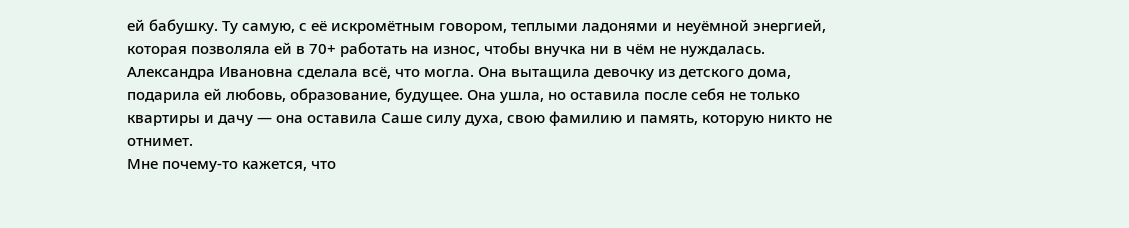ей бабушку. Ту самую, с её искромётным говором, теплыми ладонями и неуёмной энергией, которая позволяла ей в 70+ работать на износ, чтобы внучка ни в чём не нуждалась.
Александра Ивановна сделала всё, что могла. Она вытащила девочку из детского дома, подарила ей любовь, образование, будущее. Она ушла, но оставила после себя не только квартиры и дачу — она оставила Саше силу духа, свою фамилию и память, которую никто не отнимет.
Мне почему-то кажется, что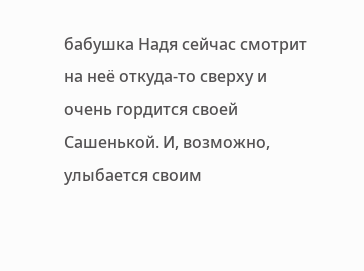бабушка Надя сейчас смотрит на неё откуда-то сверху и очень гордится своей Сашенькой. И, возможно, улыбается своим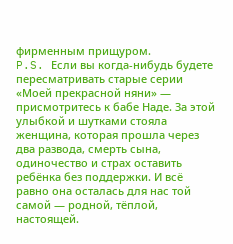фирменным прищуром.
P.S. Если вы когда-нибудь будете пересматривать старые серии «Моей прекрасной няни» — присмотритесь к бабе Наде. За этой улыбкой и шутками стояла женщина, которая прошла через два развода, смерть сына, одиночество и страх оставить ребёнка без поддержки. И всё равно она осталась для нас той самой — родной, тёплой, настоящей.